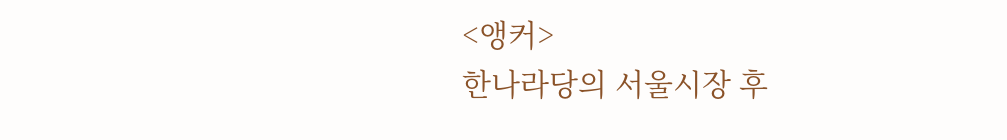<앵커>
한나라당의 서울시장 후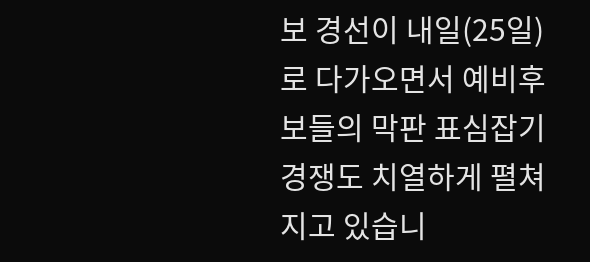보 경선이 내일(25일)로 다가오면서 예비후보들의 막판 표심잡기 경쟁도 치열하게 펼쳐지고 있습니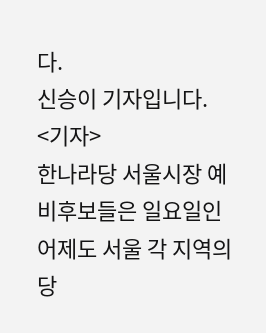다.
신승이 기자입니다.
<기자>
한나라당 서울시장 예비후보들은 일요일인 어제도 서울 각 지역의 당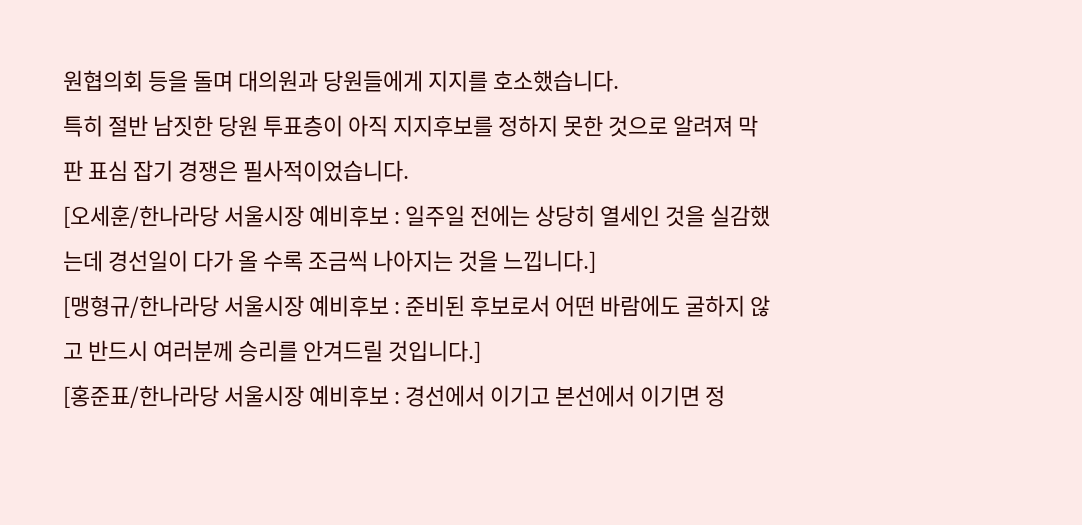원협의회 등을 돌며 대의원과 당원들에게 지지를 호소했습니다.
특히 절반 남짓한 당원 투표층이 아직 지지후보를 정하지 못한 것으로 알려져 막판 표심 잡기 경쟁은 필사적이었습니다.
[오세훈/한나라당 서울시장 예비후보 : 일주일 전에는 상당히 열세인 것을 실감했는데 경선일이 다가 올 수록 조금씩 나아지는 것을 느낍니다.]
[맹형규/한나라당 서울시장 예비후보 : 준비된 후보로서 어떤 바람에도 굴하지 않고 반드시 여러분께 승리를 안겨드릴 것입니다.]
[홍준표/한나라당 서울시장 예비후보 : 경선에서 이기고 본선에서 이기면 정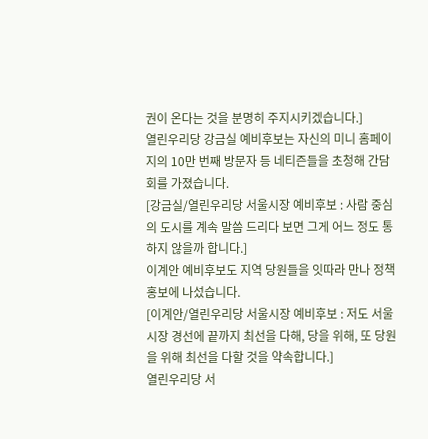권이 온다는 것을 분명히 주지시키겠습니다.]
열린우리당 강금실 예비후보는 자신의 미니 홈페이지의 10만 번째 방문자 등 네티즌들을 초청해 간담회를 가졌습니다.
[강금실/열린우리당 서울시장 예비후보 : 사람 중심의 도시를 계속 말씀 드리다 보면 그게 어느 정도 통하지 않을까 합니다.]
이계안 예비후보도 지역 당원들을 잇따라 만나 정책 홍보에 나섰습니다.
[이계안/열린우리당 서울시장 예비후보 : 저도 서울시장 경선에 끝까지 최선을 다해, 당을 위해, 또 당원을 위해 최선을 다할 것을 약속합니다.]
열린우리당 서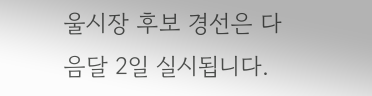울시장 후보 경선은 다음달 2일 실시됩니다.